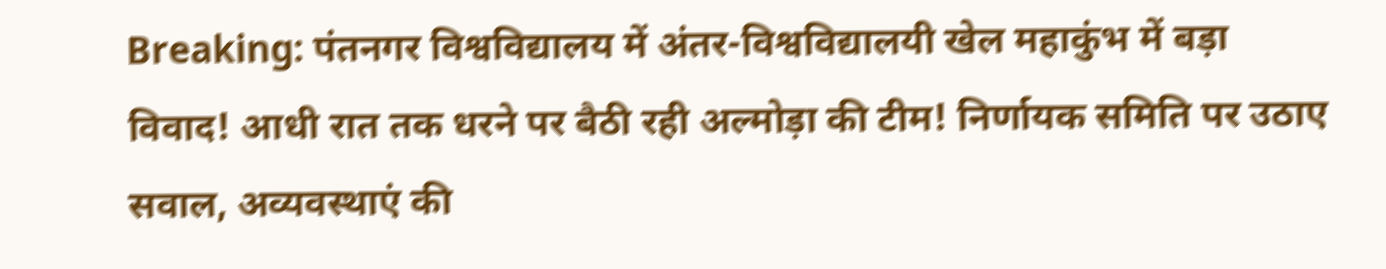Breaking: पंतनगर विश्वविद्यालय में अंतर-विश्वविद्यालयी खेल महाकुंभ में बड़ा विवाद! आधी रात तक धरने पर बैठी रही अल्मोड़ा की टीम! निर्णायक समिति पर उठाए सवाल, अव्यवस्थाएं की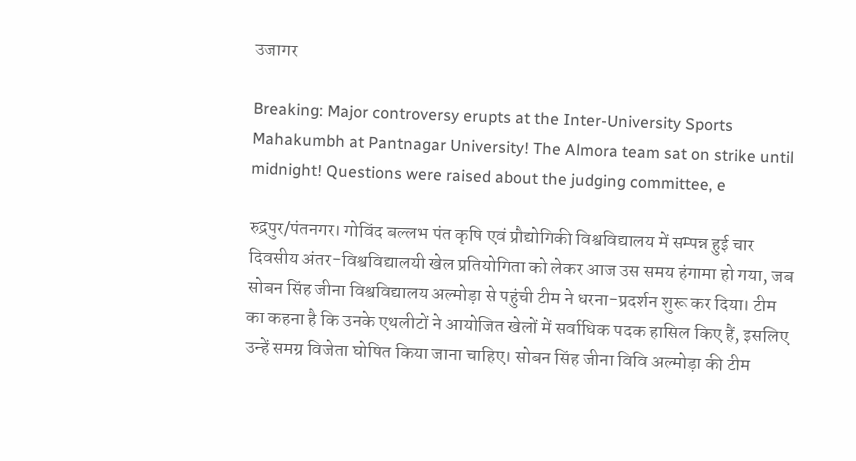उजागर

Breaking: Major controversy erupts at the Inter-University Sports Mahakumbh at Pantnagar University! The Almora team sat on strike until midnight! Questions were raised about the judging committee, e

रुद्रपुर/पंतनगर। गोविंद बल्लभ पंत कृषि एवं प्रौद्योगिकी विश्वविद्यालय में सम्पन्न हुई चार दिवसीय अंतर-विश्वविद्यालयी खेल प्रतियोगिता को लेकर आज उस समय हंगामा हो गया, जब सोबन सिंह जीना विश्वविद्यालय अल्मोड़ा से पहुंची टीम ने धरना-प्रदर्शन शुरू कर दिया। टीम का कहना है कि उनके एथलीटों ने आयोजित खेलों में सर्वाधिक पदक हासिल किए हैं, इसलिए उन्हें समग्र विजेता घोषित किया जाना चाहिए। सोबन सिंह जीना विवि अल्मोड़ा की टीम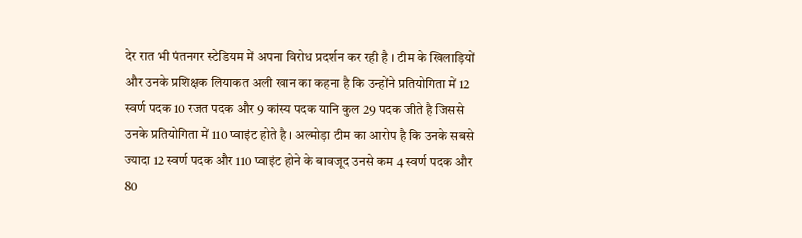देर रात भी पंतनगर स्टेडियम में अपना विरोध प्रदर्शन कर रही है । टीम के खिलाड़ियों और उनके प्रशिक्षक लियाकत अली खान का कहना है कि उन्होंने प्रतियोगिता में 12 स्वर्ण पदक 10 रजत पदक और 9 कांस्य पदक यानि कुल 29 पदक जीते है जिससे उनके प्रतियोगिता में 110 प्वाइंट होते है । अल्मोड़ा टीम का आरोप है कि उनके सबसे ज्यादा 12 स्वर्ण पदक और 110 प्वाइंट होने के बावजूद उनसे कम 4 स्वर्ण पदक और 80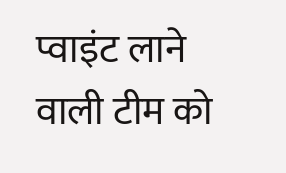प्वाइंट लाने वाली टीम को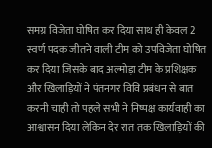समग्र विजेता घोषित कर दिया साथ ही केवल 2 स्वर्ण पदक जीतने वाली टीम को उपविजेता घोषित कर दिया जिसके बाद अल्मोड़ा टीम के प्रशिक्षक और खिलाड़ियों ने पंतनगर विवि प्रबंधन से बात करनी चाही तो पहले सभी ने निष्पक्ष कार्यवाही का आश्वासन दिया लेकिन देर रात तक खिलाड़ियों की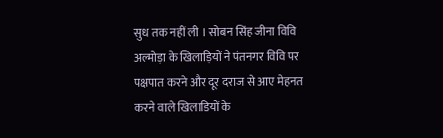सुध तक नहीं ली । सोबन सिंह जीना विवि अल्मोड़ा के खिलाड़ियों ने पंतनगर विवि पर पक्षपात करने और दूर दराज से आए मेहनत करने वाले खिलाडियों के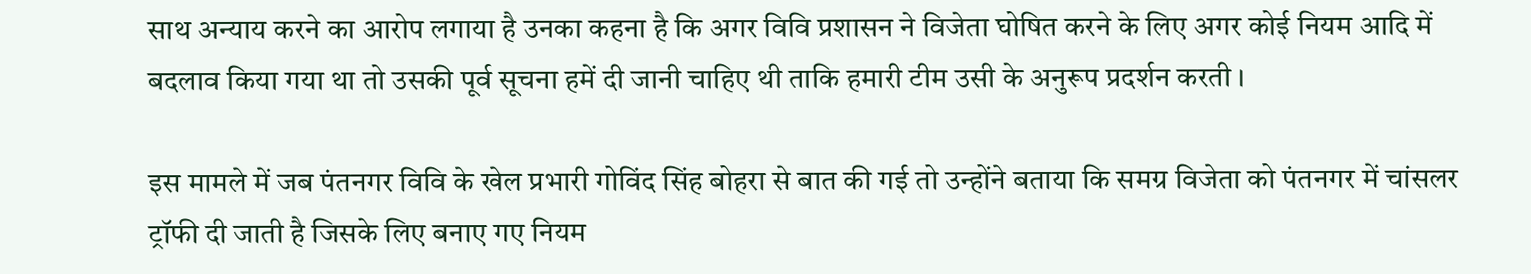साथ अन्याय करने का आरोप लगाया है उनका कहना है कि अगर विवि प्रशासन ने विजेता घोषित करने के लिए अगर कोई नियम आदि में बदलाव किया गया था तो उसकी पूर्व सूचना हमें दी जानी चाहिए थी ताकि हमारी टीम उसी के अनुरूप प्रदर्शन करती ।

इस मामले में जब पंतनगर विवि के खेल प्रभारी गोविंद सिंह बोहरा से बात की गई तो उन्होंने बताया कि समग्र विजेता को पंतनगर में चांसलर ट्रॉफी दी जाती है जिसके लिए बनाए गए नियम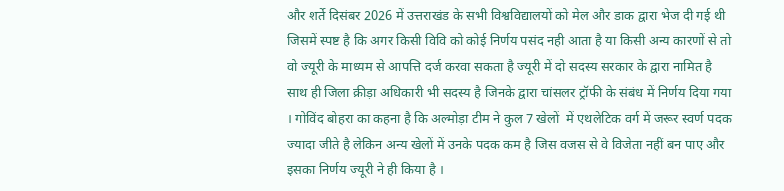और शर्ते दिसंबर 2026 में उत्तराखंड के सभी विश्वविद्यालयों को मेल और डाक द्वारा भेज दी गई थी जिसमें स्पष्ट है कि अगर किसी विवि को कोई निर्णय पसंद नही आता है या किसी अन्य कारणों से तो वो ज्यूरी के माध्यम से आपत्ति दर्ज करवा सकता है ज्यूरी में दो सदस्य सरकार के द्वारा नामित है साथ ही जिला क्रीड़ा अधिकारी भी सदस्य है जिनके द्वारा चांसलर ट्रॉफी के संबंध में निर्णय दिया गया । गोविंद बोहरा का कहना है कि अल्मोड़ा टीम ने कुल 7 खेलों  में एथलेटिक वर्ग में जरूर स्वर्ण पदक ज्यादा जीते है लेकिन अन्य खेलों में उनके पदक कम है जिस वजस से वे विजेता नहीं बन पाए और इसका निर्णय ज्यूरी ने ही किया है ।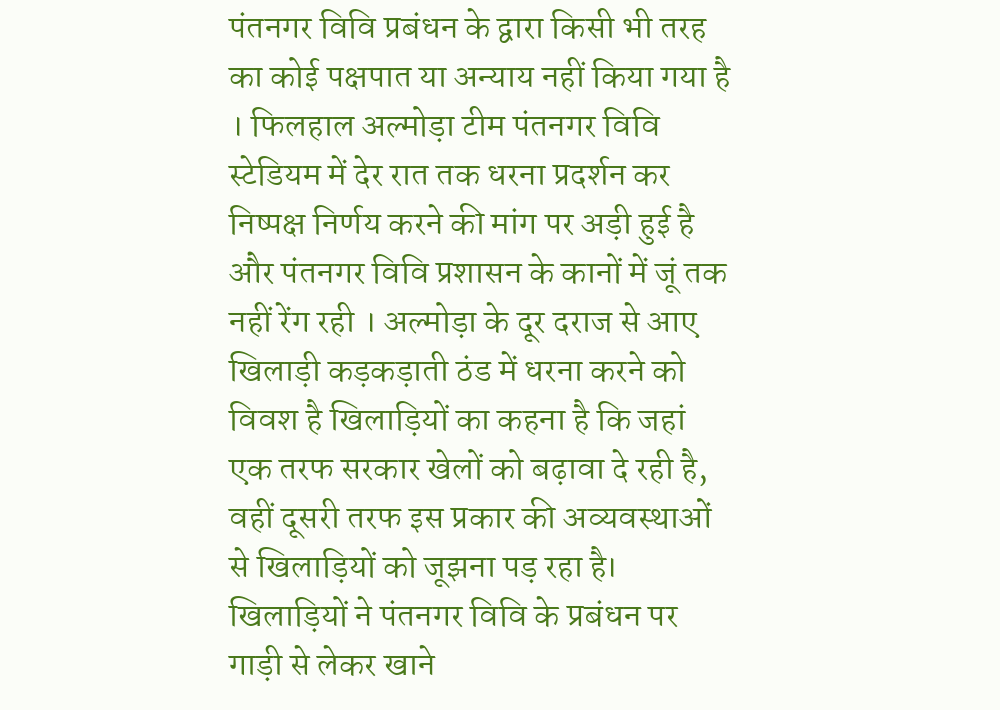पंतनगर विवि प्रबंधन के द्वारा किसी भी तरह का कोई पक्षपात या अन्याय नहीं किया गया है । फिलहाल अल्मोड़ा टीम पंतनगर विवि स्टेडियम में देर रात तक धरना प्रदर्शन कर निष्पक्ष निर्णय करने की मांग पर अड़ी हुई है और पंतनगर विवि प्रशासन के कानों में जूं तक नहीं रेंग रही । अल्मोड़ा के दूर दराज से आए खिलाड़ी कड़कड़ाती ठंड में धरना करने को विवश है खिलाड़ियों का कहना है कि जहां एक तरफ सरकार खेलों को बढ़ावा दे रही है, वहीं दूसरी तरफ इस प्रकार की अव्यवस्थाओं से खिलाड़ियों को जूझना पड़ रहा है। खिलाड़ियों ने पंतनगर विवि के प्रबंधन पर गाड़ी से लेकर खाने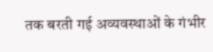तक बरती गई अव्यवस्थाओं के गंभीर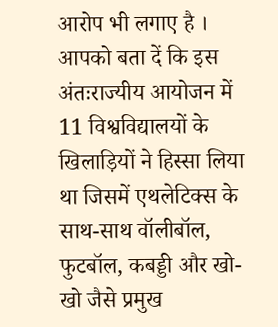आरोप भी लगाए है । आपको बता दें कि इस अंतःराज्यीय आयोजन में 11 विश्वविद्यालयों के खिलाड़ियों ने हिस्सा लिया था जिसमें एथलेटिक्स के साथ-साथ वॉलीबॉल, फुटबॉल, कबड्डी और खो-खो जैसे प्रमुख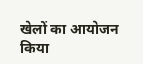खेलों का आयोजन किया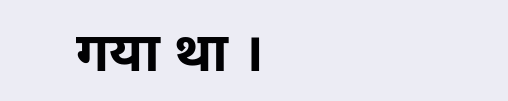गया था ।